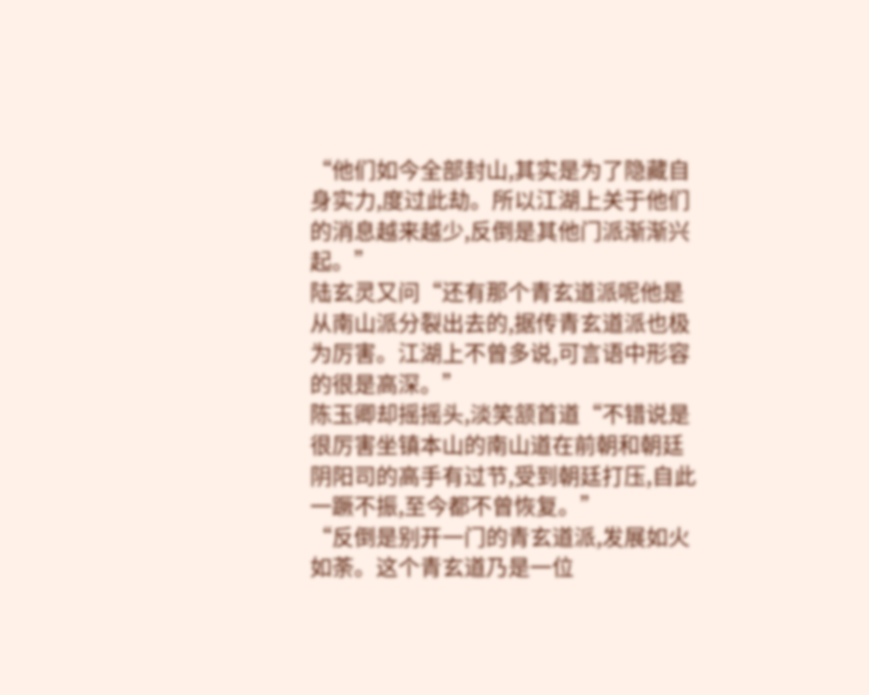“他们如今全部封山,其实是为了隐藏自身实力,度过此劫。所以江湖上关于他们的消息越来越少,反倒是其他门派渐渐兴起。”
陆玄灵又问“还有那个青玄道派呢他是从南山派分裂出去的,据传青玄道派也极为厉害。江湖上不曾多说,可言语中形容的很是高深。”
陈玉卿却摇摇头,淡笑颔首道“不错说是很厉害坐镇本山的南山道在前朝和朝廷阴阳司的高手有过节,受到朝廷打压,自此一蹶不振,至今都不曾恢复。”
“反倒是别开一门的青玄道派,发展如火如荼。这个青玄道乃是一位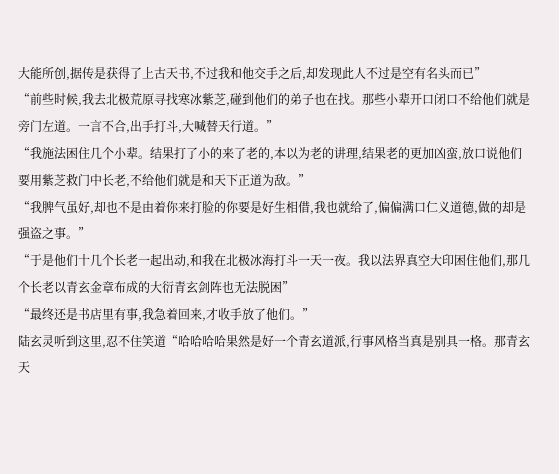大能所创,据传是获得了上古天书,不过我和他交手之后,却发现此人不过是空有名头而已”
“前些时候,我去北极荒原寻找寒冰紫芝,碰到他们的弟子也在找。那些小辈开口闭口不给他们就是旁门左道。一言不合,出手打斗,大喊替天行道。”
“我施法困住几个小辈。结果打了小的来了老的,本以为老的讲理,结果老的更加凶蛮,放口说他们要用紫芝救门中长老,不给他们就是和天下正道为敌。”
“我脾气虽好,却也不是由着你来打脸的你要是好生相借,我也就给了,偏偏满口仁义道德,做的却是强盗之事。”
“于是他们十几个长老一起出动,和我在北极冰海打斗一天一夜。我以法界真空大印困住他们,那几个长老以青玄金章布成的大衍青玄剑阵也无法脱困”
“最终还是书店里有事,我急着回来,才收手放了他们。”
陆玄灵听到这里,忍不住笑道“哈哈哈哈果然是好一个青玄道派,行事风格当真是别具一格。那青玄天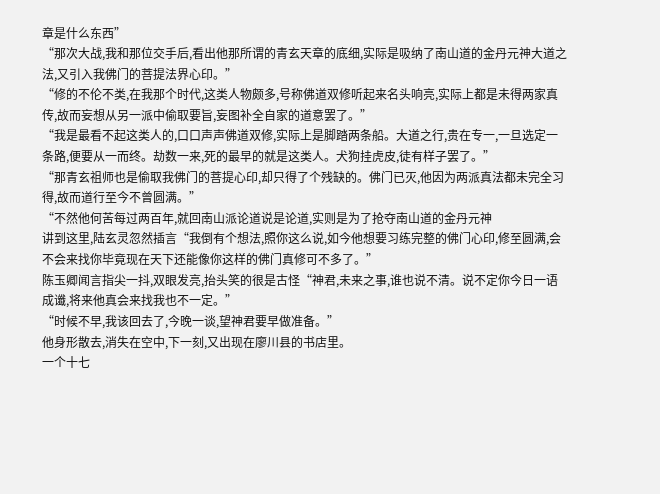章是什么东西”
“那次大战,我和那位交手后,看出他那所谓的青玄天章的底细,实际是吸纳了南山道的金丹元神大道之法,又引入我佛门的菩提法界心印。”
“修的不伦不类,在我那个时代,这类人物颇多,号称佛道双修听起来名头响亮,实际上都是未得两家真传,故而妄想从另一派中偷取要旨,妄图补全自家的道意罢了。”
“我是最看不起这类人的,口口声声佛道双修,实际上是脚踏两条船。大道之行,贵在专一,一旦选定一条路,便要从一而终。劫数一来,死的最早的就是这类人。犬狗挂虎皮,徒有样子罢了。”
“那青玄祖师也是偷取我佛门的菩提心印,却只得了个残缺的。佛门已灭,他因为两派真法都未完全习得,故而道行至今不曾圆满。”
“不然他何苦每过两百年,就回南山派论道说是论道,实则是为了抢夺南山道的金丹元神
讲到这里,陆玄灵忽然插言“我倒有个想法,照你这么说,如今他想要习练完整的佛门心印,修至圆满,会不会来找你毕竟现在天下还能像你这样的佛门真修可不多了。”
陈玉卿闻言指尖一抖,双眼发亮,抬头笑的很是古怪“神君,未来之事,谁也说不清。说不定你今日一语成谶,将来他真会来找我也不一定。”
“时候不早,我该回去了,今晚一谈,望神君要早做准备。”
他身形散去,消失在空中,下一刻,又出现在廖川县的书店里。
一个十七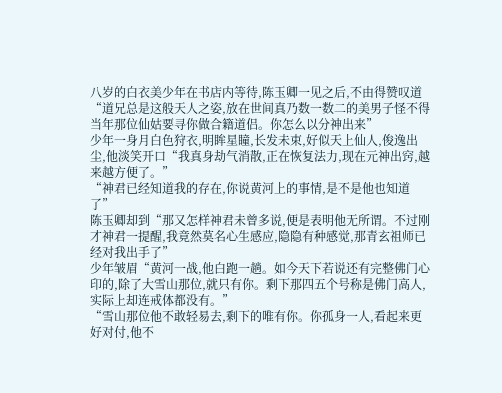八岁的白衣美少年在书店内等待,陈玉卿一见之后,不由得赞叹道“道兄总是这般天人之姿,放在世间真乃数一数二的美男子怪不得当年那位仙姑要寻你做合籍道侣。你怎么以分神出来”
少年一身月白色狩衣,明眸星瞳,长发未束,好似天上仙人,俊逸出尘,他淡笑开口“我真身劫气消散,正在恢复法力,现在元神出窍,越来越方便了。”
“神君已经知道我的存在,你说黄河上的事情,是不是他也知道了”
陈玉卿却到“那又怎样神君未曾多说,便是表明他无所谓。不过刚才神君一提醒,我竟然莫名心生感应,隐隐有种感觉,那青玄祖师已经对我出手了”
少年皱眉“黄河一战,他白跑一趟。如今天下若说还有完整佛门心印的,除了大雪山那位,就只有你。剩下那四五个号称是佛门高人,实际上却连戒体都没有。”
“雪山那位他不敢轻易去,剩下的唯有你。你孤身一人,看起来更好对付,他不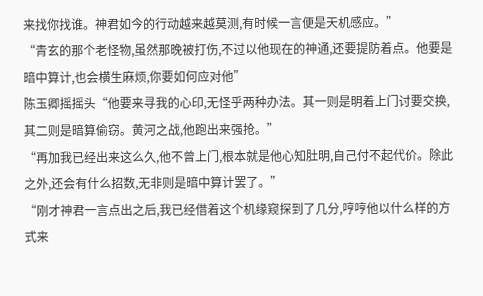来找你找谁。神君如今的行动越来越莫测,有时候一言便是天机感应。”
“青玄的那个老怪物,虽然那晚被打伤,不过以他现在的神通,还要提防着点。他要是暗中算计,也会横生麻烦,你要如何应对他”
陈玉卿摇摇头“他要来寻我的心印,无怪乎两种办法。其一则是明着上门讨要交换,其二则是暗算偷窃。黄河之战,他跑出来强抢。”
“再加我已经出来这么久,他不曾上门,根本就是他心知肚明,自己付不起代价。除此之外,还会有什么招数,无非则是暗中算计罢了。”
“刚才神君一言点出之后,我已经借着这个机缘窥探到了几分,哼哼他以什么样的方式来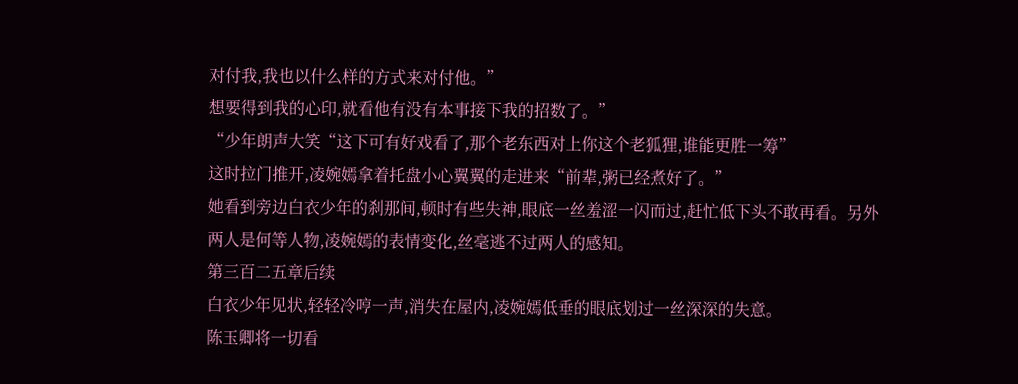对付我,我也以什么样的方式来对付他。”
想要得到我的心印,就看他有没有本事接下我的招数了。”
“少年朗声大笑“这下可有好戏看了,那个老东西对上你这个老狐狸,谁能更胜一筹”
这时拉门推开,凌婉嫣拿着托盘小心翼翼的走进来“前辈,粥已经煮好了。”
她看到旁边白衣少年的刹那间,顿时有些失神,眼底一丝羞涩一闪而过,赶忙低下头不敢再看。另外两人是何等人物,凌婉嫣的表情变化,丝毫逃不过两人的感知。
第三百二五章后续
白衣少年见状,轻轻冷哼一声,消失在屋内,凌婉嫣低垂的眼底划过一丝深深的失意。
陈玉卿将一切看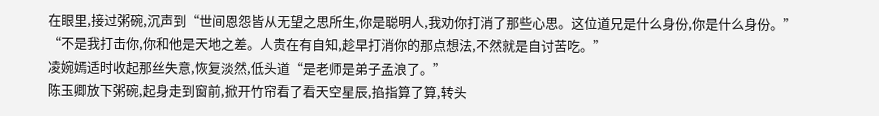在眼里,接过粥碗,沉声到“世间恩怨皆从无望之思所生,你是聪明人,我劝你打消了那些心思。这位道兄是什么身份,你是什么身份。”
“不是我打击你,你和他是天地之差。人贵在有自知,趁早打消你的那点想法,不然就是自讨苦吃。”
凌婉嫣适时收起那丝失意,恢复淡然,低头道“是老师是弟子孟浪了。”
陈玉卿放下粥碗,起身走到窗前,掀开竹帘看了看天空星辰,掐指算了算,转头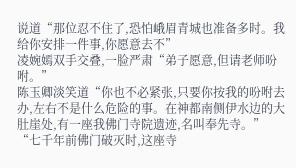说道“那位忍不住了,恐怕峨眉青城也准备多时。我给你安排一件事,你愿意去不”
凌婉嫣双手交叠,一脸严肃“弟子愿意,但请老师吩咐。”
陈玉卿淡笑道“你也不必紧张,只要你按我的吩咐去办,左右不是什么危险的事。在神都南侧伊水边的大肚崖处,有一座我佛门寺院遗迹,名叫奉先寺。”
“七千年前佛门破灭时,这座寺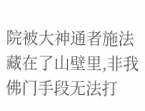院被大神通者施法藏在了山壁里,非我佛门手段无法打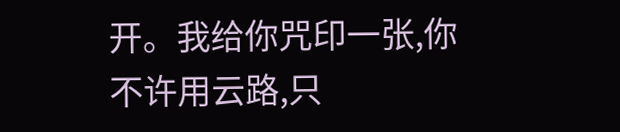开。我给你咒印一张,你不许用云路,只